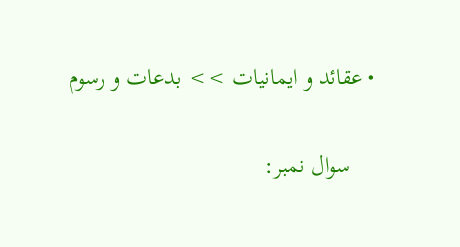• عقائد و ایمانیات >> بدعات و رسوم

    سوال نمبر: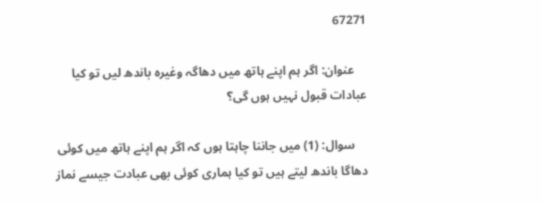67271

    عنوان: اگر ہم اپنے ہاتھ میں دھاگہ وغیرہ باندھ لیں تو كیا عبادات قبول نہیں ہوں گی؟

    سوال: (1) میں جاننا چاہتا ہوں کہ اگر ہم اپنے ہاتھ میں کوئی دھاگا باندھ لیتے ہیں تو کیا ہماری کوئی بھی عبادت جیسے نماز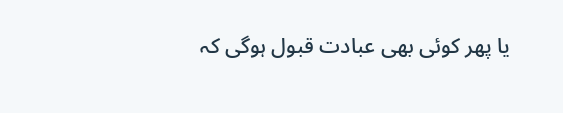یا پھر کوئی بھی عبادت قبول ہوگی کہ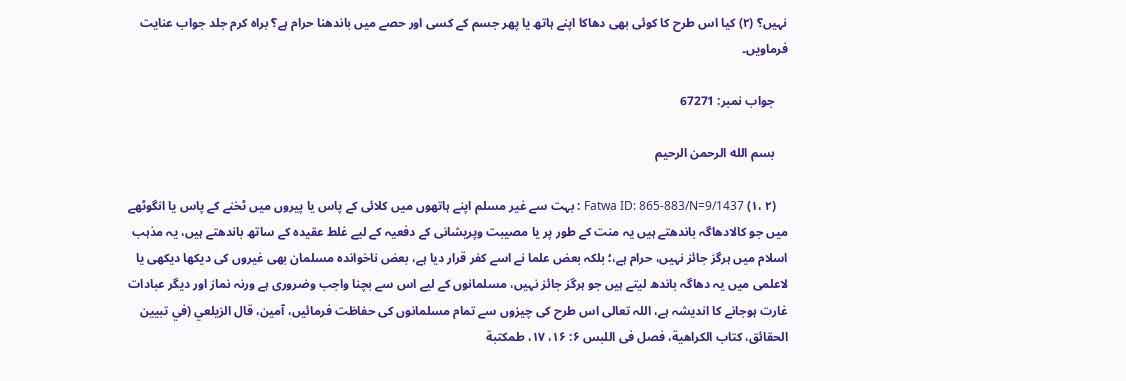نہیں؟ (۲) کیا اس طرح کا کوئی بھی دھاکا اپنے ہاتھ یا پھر جسم کے کسی اور حصے میں باندھنا حرام ہے؟ براہ کرم جلد جواب عنایت فرماویں۔

    جواب نمبر: 67271

    بسم الله الرحمن الرحيم

    Fatwa ID: 865-883/N=9/1437 (۱، ۲) : بہت سے غیر مسلم اپنے ہاتھوں میں کلائی کے پاس یا پیروں میں ٹخنے کے پاس یا انگوٹھے میں جو کالادھاگہ باندھتے ہیں یہ منت کے طور پر یا مصیبت وپریشانی کے دفعیہ کے لیے غلط عقیدہ کے ساتھ باندھتے ہیں، یہ مذہب اسلام میں ہرگز جائز نہیں، حرام ہے،؛ بلکہ بعض علما نے اسے کفر قرار دیا ہے، بعض ناخواندہ مسلمان بھی غیروں کی دیکھا دیکھی یا لاعلمی میں یہ دھاگہ باندھ لیتے ہیں جو ہرگز جائز نہیں، مسلمانوں کے لیے اس سے بچنا واجب وضروری ہے ورنہ نماز اور دیگر عبادات غارت ہوجانے کا اندیشہ ہے، اللہ تعالی اس طرح کی چیزوں سے تمام مسلمانوں کی حفاظت فرمائیں، آمین، قال الزیلعي (في تبیین الحقائق، کتاب الکراھیة، فصل فی اللبس ۶: ۱۶، ۱۷، طمکتبة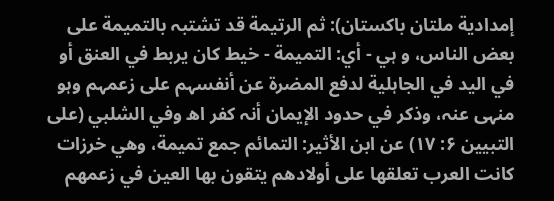إمدادیة ملتان باکستان): ثم الرتیمة قد تشتبہ بالتمیمة علی بعض الناس، و ہي - أي: التمیمة - خیط کان یربط في العنق أو في الید في الجاہلیة لدفع المضرة عن أنفسہم علی زعمہم وہو منہی عنہ، وذکر في حدود الإیمان أنہ کفر اھ وفي الشلبي (علی التبیین ۶: ۱۷) عن ابن الأثیر: التمائم جمع تمیمة، وھي خرزات کانت العرب تعلقھا علی أولادھم یتقون بھا العین في زعمھم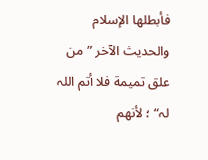فأبطلھا الإسلام والحدیث الآخر ”من علق تمیمة فلا أتم اللہ لہ“ ؛ لأنھم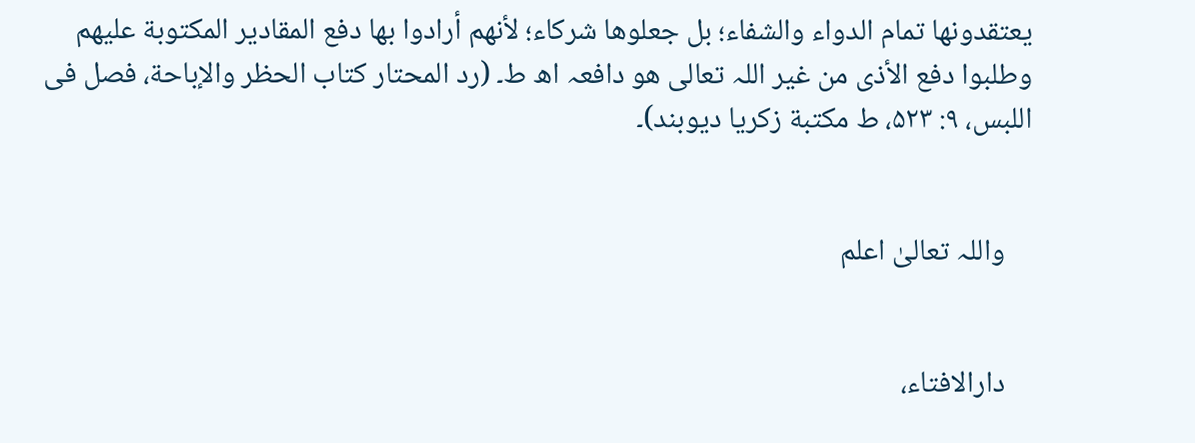یعتقدونھا تمام الدواء والشفاء؛ بل جعلوھا شرکاء؛ لأنھم أرادوا بھا دفع المقادیر المکتوبة علیھم وطلبوا دفع الأذی من غیر اللہ تعالی ھو دافعہ اھ ط۔ (رد المحتار کتاب الحظر والإباحة، فصل فی اللبس، ۹: ۵۲۳، ط مکتبة زکریا دیوبند)۔


    واللہ تعالیٰ اعلم


    دارالافتاء،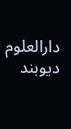دارالعلوم دیوبند